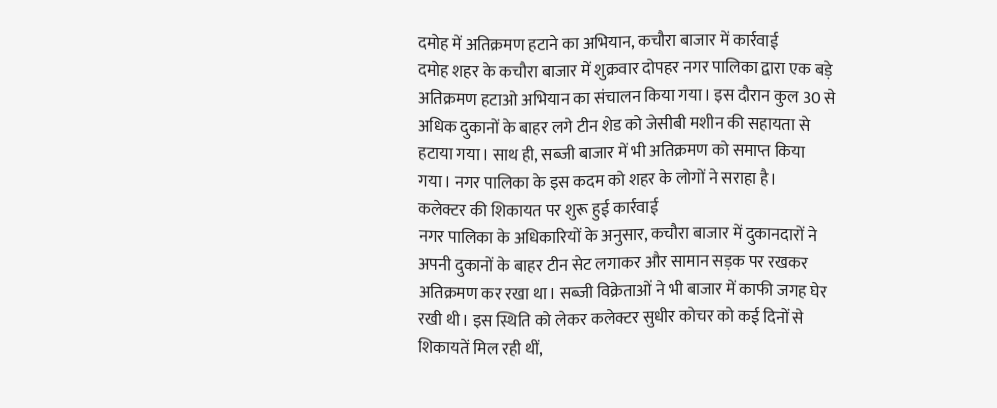दमोह में अतिक्रमण हटाने का अभियान, कचौरा बाजार में कार्रवाई
दमोह शहर के कचौरा बाजार में शुक्रवार दोपहर नगर पालिका द्वारा एक बड़े अतिक्रमण हटाओ अभियान का संचालन किया गया। इस दौरान कुल 30 से अधिक दुकानों के बाहर लगे टीन शेड को जेसीबी मशीन की सहायता से हटाया गया। साथ ही, सब्जी बाजार में भी अतिक्रमण को समाप्त किया गया। नगर पालिका के इस कदम को शहर के लोगों ने सराहा है।
कलेक्टर की शिकायत पर शुरू हुई कार्रवाई
नगर पालिका के अधिकारियों के अनुसार, कचौरा बाजार में दुकानदारों ने अपनी दुकानों के बाहर टीन सेट लगाकर और सामान सड़क पर रखकर अतिक्रमण कर रखा था। सब्जी विक्रेताओं ने भी बाजार में काफी जगह घेर रखी थी। इस स्थिति को लेकर कलेक्टर सुधीर कोचर को कई दिनों से शिकायतें मिल रही थीं,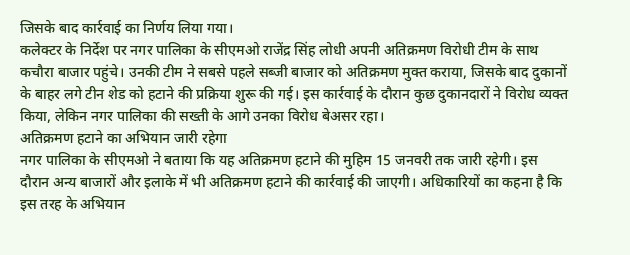जिसके बाद कार्रवाई का निर्णय लिया गया।
कलेक्टर के निर्देश पर नगर पालिका के सीएमओ राजेंद्र सिंह लोधी अपनी अतिक्रमण विरोधी टीम के साथ कचौरा बाजार पहुंचे। उनकी टीम ने सबसे पहले सब्जी बाजार को अतिक्रमण मुक्त कराया, जिसके बाद दुकानों के बाहर लगे टीन शेड को हटाने की प्रक्रिया शुरू की गई। इस कार्रवाई के दौरान कुछ दुकानदारों ने विरोध व्यक्त किया, लेकिन नगर पालिका की सख्ती के आगे उनका विरोध बेअसर रहा।
अतिक्रमण हटाने का अभियान जारी रहेगा
नगर पालिका के सीएमओ ने बताया कि यह अतिक्रमण हटाने की मुहिम 15 जनवरी तक जारी रहेगी। इस दौरान अन्य बाजारों और इलाके में भी अतिक्रमण हटाने की कार्रवाई की जाएगी। अधिकारियों का कहना है कि इस तरह के अभियान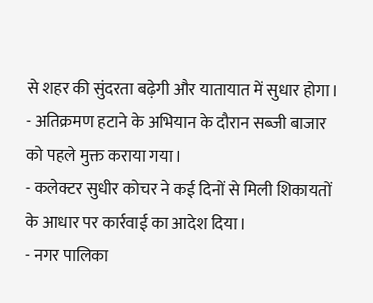से शहर की सुंदरता बढ़ेगी और यातायात में सुधार होगा।
- अतिक्रमण हटाने के अभियान के दौरान सब्जी बाजार को पहले मुक्त कराया गया।
- कलेक्टर सुधीर कोचर ने कई दिनों से मिली शिकायतों के आधार पर कार्रवाई का आदेश दिया।
- नगर पालिका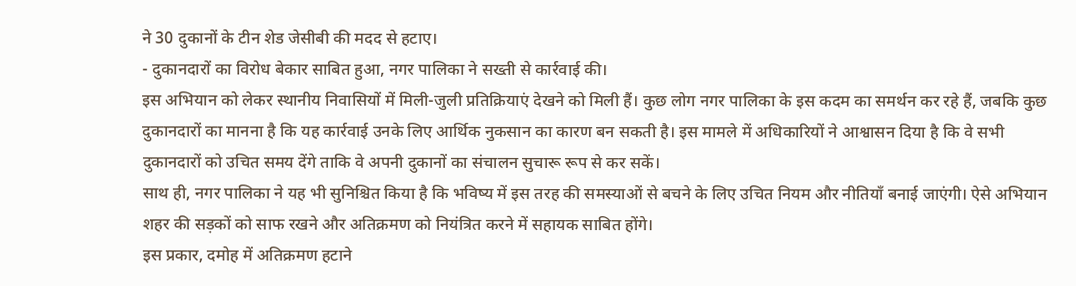ने 30 दुकानों के टीन शेड जेसीबी की मदद से हटाए।
- दुकानदारों का विरोध बेकार साबित हुआ, नगर पालिका ने सख्ती से कार्रवाई की।
इस अभियान को लेकर स्थानीय निवासियों में मिली-जुली प्रतिक्रियाएं देखने को मिली हैं। कुछ लोग नगर पालिका के इस कदम का समर्थन कर रहे हैं, जबकि कुछ दुकानदारों का मानना है कि यह कार्रवाई उनके लिए आर्थिक नुकसान का कारण बन सकती है। इस मामले में अधिकारियों ने आश्वासन दिया है कि वे सभी दुकानदारों को उचित समय देंगे ताकि वे अपनी दुकानों का संचालन सुचारू रूप से कर सकें।
साथ ही, नगर पालिका ने यह भी सुनिश्चित किया है कि भविष्य में इस तरह की समस्याओं से बचने के लिए उचित नियम और नीतियाँ बनाई जाएंगी। ऐसे अभियान शहर की सड़कों को साफ रखने और अतिक्रमण को नियंत्रित करने में सहायक साबित होंगे।
इस प्रकार, दमोह में अतिक्रमण हटाने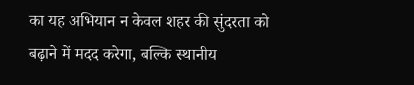का यह अभियान न केवल शहर की सुंदरता को बढ़ाने में मदद करेगा, बल्कि स्थानीय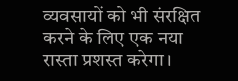व्यवसायों को भी संरक्षित करने के लिए एक नया रास्ता प्रशस्त करेगा।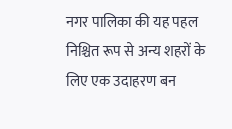नगर पालिका की यह पहल निश्चित रूप से अन्य शहरों के लिए एक उदाहरण बन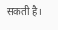सकती है।